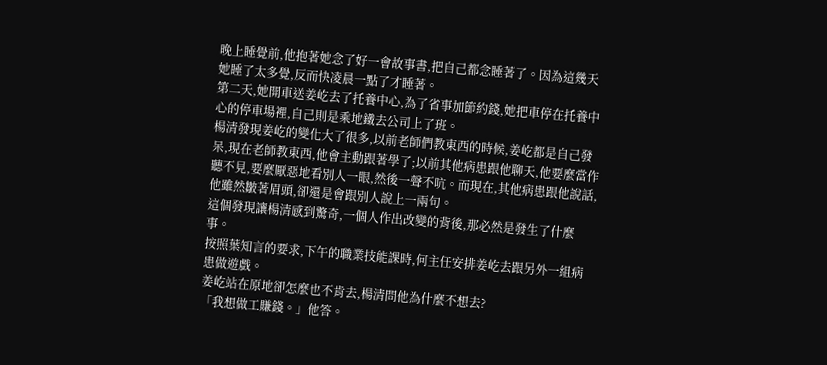晚上睡覺前,他抱著她念了好一會故事書,把自己都念睡著了。因為這幾天她睡了太多覺,反而快凌晨一點了才睡著。
第二天,她開車送姜屹去了托養中心,為了省事加節約錢,她把車停在托養中心的停車場裡,自己則是乘地鐵去公司上了班。
楊清發現姜屹的變化大了很多,以前老師們教東西的時候,姜屹都是自己發呆,現在老師教東西,他會主動跟著學了;以前其他病患跟他聊天,他要麼當作聽不見,要麼厭惡地看別人一眼,然後一聲不吭。而現在,其他病患跟他說話,他雖然皺著眉頭,卻還是會跟別人說上一兩句。
這個發現讓楊清感到驚奇,一個人作出改變的背後,那必然是發生了什麼事。
按照葉知言的要求,下午的職業技能課時,何主任安排姜屹去跟另外一組病患做遊戲。
姜屹站在原地卻怎麼也不肯去,楊清問他為什麼不想去?
「我想做工賺錢。」他答。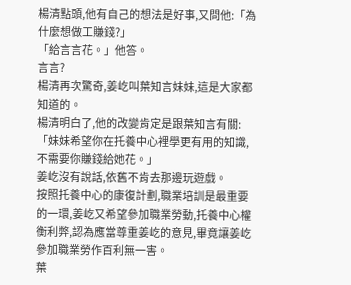楊清點頭,他有自己的想法是好事,又問他:「為什麼想做工賺錢?」
「給言言花。」他答。
言言?
楊清再次驚奇,姜屹叫葉知言妹妹,這是大家都知道的。
楊清明白了,他的改變肯定是跟葉知言有關:「妹妹希望你在托養中心裡學更有用的知識,不需要你賺錢給她花。」
姜屹沒有說話,依舊不肯去那邊玩遊戲。
按照托養中心的康復計劃,職業培訓是最重要的一環,姜屹又希望參加職業勞動,托養中心權衡利弊,認為應當尊重姜屹的意見,畢竟讓姜屹參加職業勞作百利無一害。
葉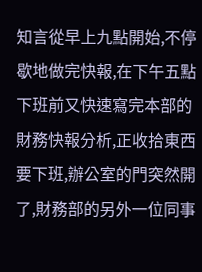知言從早上九點開始,不停歇地做完快報,在下午五點下班前又快速寫完本部的財務快報分析,正收拾東西要下班,辦公室的門突然開了,財務部的另外一位同事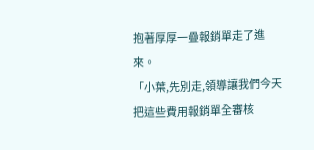抱著厚厚一疊報銷單走了進來。
「小葉,先別走,領導讓我們今天把這些費用報銷單全審核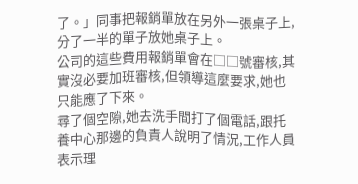了。」同事把報銷單放在另外一張桌子上,分了一半的單子放她桌子上。
公司的這些費用報銷單會在□□號審核,其實沒必要加班審核,但領導這麼要求,她也只能應了下來。
尋了個空隙,她去洗手間打了個電話,跟托養中心那邊的負責人說明了情況,工作人員表示理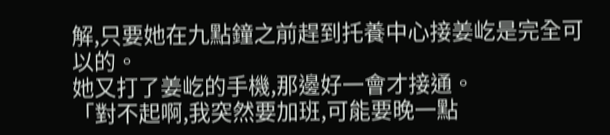解,只要她在九點鐘之前趕到托養中心接姜屹是完全可以的。
她又打了姜屹的手機,那邊好一會才接通。
「對不起啊,我突然要加班,可能要晚一點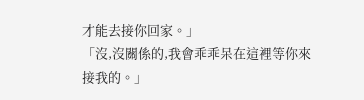才能去接你回家。」
「沒,沒關係的,我會乖乖呆在這裡等你來接我的。」